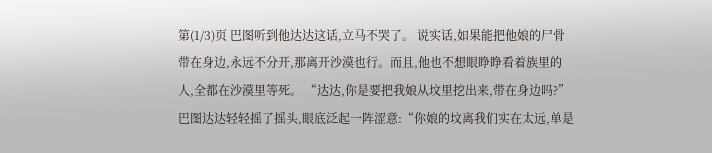第(1/3)页 巴图听到他达达这话,立马不哭了。 说实话,如果能把他娘的尸骨带在身边,永远不分开,那离开沙漠也行。而且,他也不想眼睁睁看着族里的人,全都在沙漠里等死。 “达达,你是要把我娘从坟里挖出来,带在身边吗?” 巴图达达轻轻摇了摇头,眼底泛起一阵涩意:“你娘的坟离我们实在太远,单是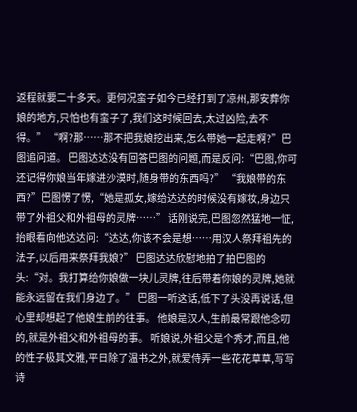返程就要二十多天。更何况蛮子如今已经打到了凉州,那安葬你娘的地方,只怕也有蛮子了,我们这时候回去,太过凶险,去不得。” “啊?那……那不把我娘挖出来,怎么带她一起走啊?”巴图追问道。 巴图达达没有回答巴图的问题,而是反问:“巴图,你可还记得你娘当年嫁进沙漠时,随身带的东西吗?” “我娘带的东西?”巴图愣了愣,“她是孤女,嫁给达达的时候没有嫁妆,身边只带了外祖父和外祖母的灵牌……” 话刚说完,巴图忽然猛地一怔,抬眼看向他达达问:“达达,你该不会是想……用汉人祭拜祖先的法子,以后用来祭拜我娘?” 巴图达达欣慰地拍了拍巴图的头:“对。我打算给你娘做一块儿灵牌,往后带着你娘的灵牌,她就能永远留在我们身边了。” 巴图一听这话,低下了头没再说话,但心里却想起了他娘生前的往事。 他娘是汉人,生前最常跟他念叨的,就是外祖父和外祖母的事。 听娘说,外祖父是个秀才,而且,他的性子极其文雅,平日除了温书之外,就爱侍弄一些花花草草,写写诗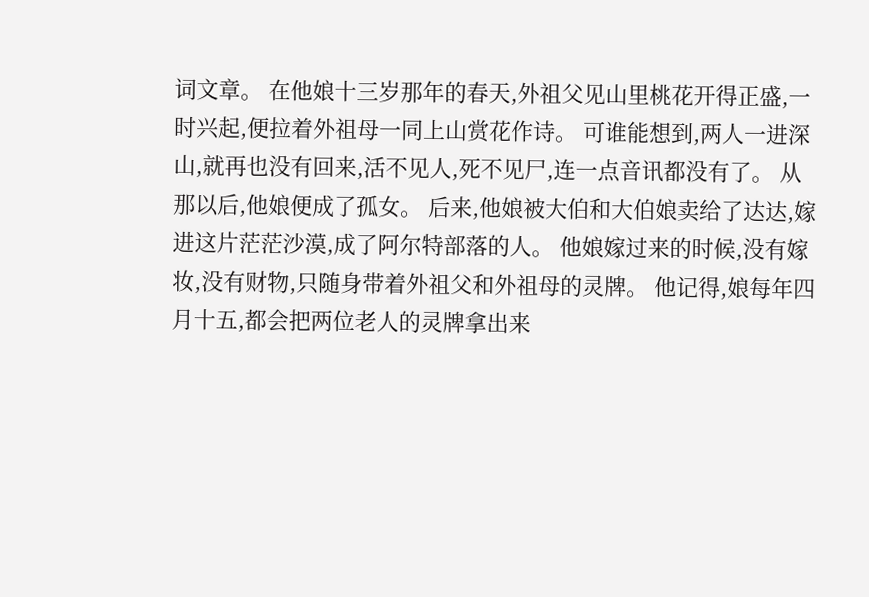词文章。 在他娘十三岁那年的春天,外祖父见山里桃花开得正盛,一时兴起,便拉着外祖母一同上山赏花作诗。 可谁能想到,两人一进深山,就再也没有回来,活不见人,死不见尸,连一点音讯都没有了。 从那以后,他娘便成了孤女。 后来,他娘被大伯和大伯娘卖给了达达,嫁进这片茫茫沙漠,成了阿尔特部落的人。 他娘嫁过来的时候,没有嫁妆,没有财物,只随身带着外祖父和外祖母的灵牌。 他记得,娘每年四月十五,都会把两位老人的灵牌拿出来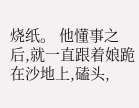烧纸。 他懂事之后,就一直跟着娘跪在沙地上,磕头,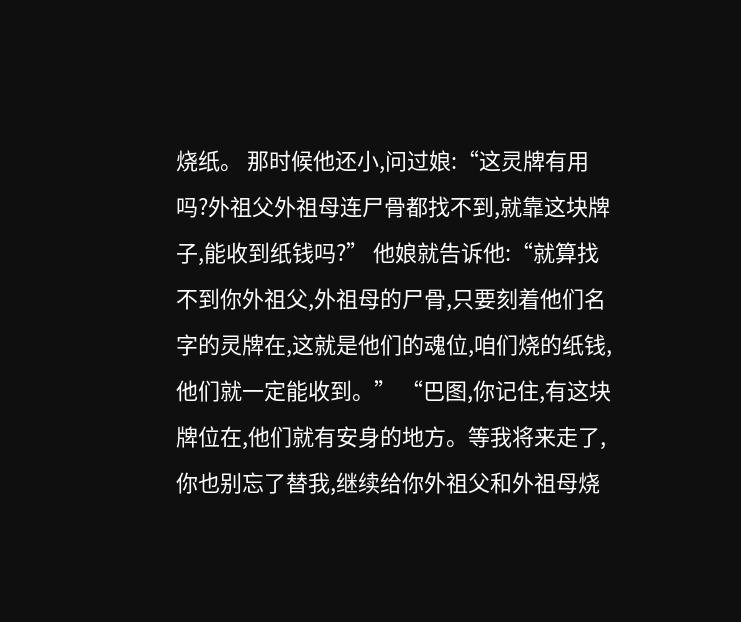烧纸。 那时候他还小,问过娘:“这灵牌有用吗?外祖父外祖母连尸骨都找不到,就靠这块牌子,能收到纸钱吗?” 他娘就告诉他:“就算找不到你外祖父,外祖母的尸骨,只要刻着他们名字的灵牌在,这就是他们的魂位,咱们烧的纸钱,他们就一定能收到。” “巴图,你记住,有这块牌位在,他们就有安身的地方。等我将来走了,你也别忘了替我,继续给你外祖父和外祖母烧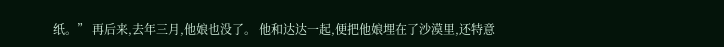纸。” 再后来,去年三月,他娘也没了。 他和达达一起,便把他娘埋在了沙漠里,还特意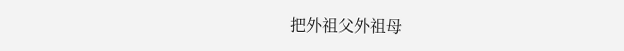把外祖父外祖母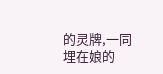的灵牌,一同埋在娘的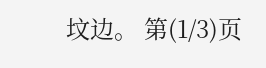坟边。 第(1/3)页